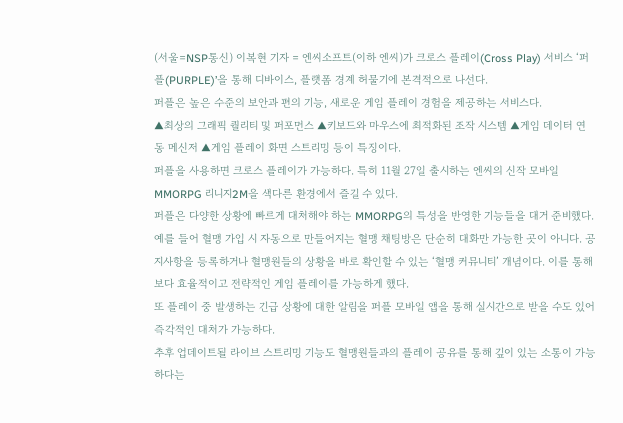(서울=NSP통신) 이복현 기자 = 엔씨소프트(이하 엔씨)가 크로스 플레이(Cross Play) 서비스 ‘퍼플(PURPLE)’을 통해 디바이스, 플랫폼 경계 허물기에 본격적으로 나선다.
퍼플은 높은 수준의 보안과 편의 기능, 새로운 게임 플레이 경험을 제공하는 서비스다.
▲최상의 그래픽 퀄리티 및 퍼포먼스 ▲키보드와 마우스에 최적화된 조작 시스템 ▲게임 데이터 연동 메신저 ▲게임 플레이 화면 스트리밍 등이 특징이다.
퍼플을 사용하면 크로스 플레이가 가능하다. 특히 11월 27일 출시하는 엔씨의 신작 모바일 MMORPG 리니지2M을 색다른 환경에서 즐길 수 있다.
퍼플은 다양한 상황에 빠르게 대처해야 하는 MMORPG의 특성을 반영한 기능들을 대거 준비했다.
예를 들어 혈맹 가입 시 자동으로 만들어지는 혈맹 채팅방은 단순히 대화만 가능한 곳이 아니다. 공지사항을 등록하거나 혈맹원들의 상황을 바로 확인할 수 있는 ‘혈맹 커뮤니티’ 개념이다. 이를 통해 보다 효율적이고 전략적인 게임 플레이를 가능하게 했다.
또 플레이 중 발생하는 긴급 상황에 대한 알림을 퍼플 모바일 앱을 통해 실시간으로 받을 수도 있어 즉각적인 대처가 가능하다.
추후 업데이트될 라이브 스트리밍 기능도 혈맹원들과의 플레이 공유를 통해 깊이 있는 소통이 가능하다는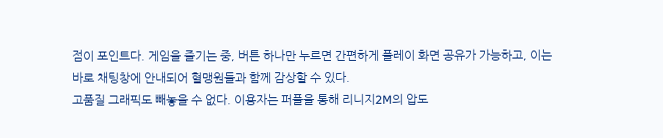점이 포인트다. 게임을 즐기는 중, 버튼 하나만 누르면 간편하게 플레이 화면 공유가 가능하고, 이는 바로 채팅창에 안내되어 혈맹원들과 함께 감상할 수 있다.
고품질 그래픽도 빼놓을 수 없다. 이용자는 퍼플을 통해 리니지2M의 압도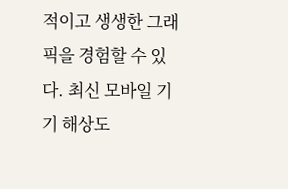적이고 생생한 그래픽을 경험할 수 있다. 최신 모바일 기기 해상도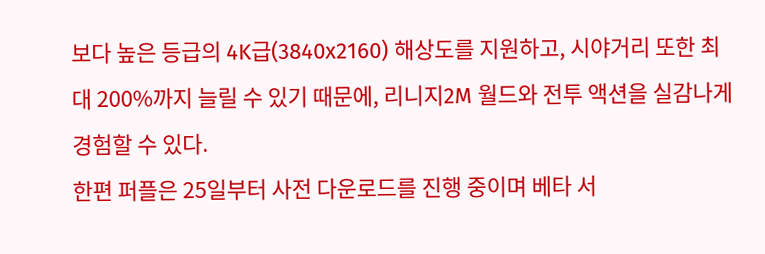보다 높은 등급의 4K급(3840x2160) 해상도를 지원하고, 시야거리 또한 최대 200%까지 늘릴 수 있기 때문에, 리니지2M 월드와 전투 액션을 실감나게 경험할 수 있다.
한편 퍼플은 25일부터 사전 다운로드를 진행 중이며 베타 서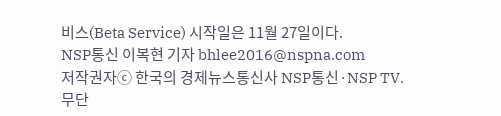비스(Beta Service) 시작일은 11월 27일이다.
NSP통신 이복현 기자 bhlee2016@nspna.com
저작권자ⓒ 한국의 경제뉴스통신사 NSP통신·NSP TV. 무단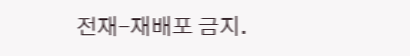전재-재배포 금지.